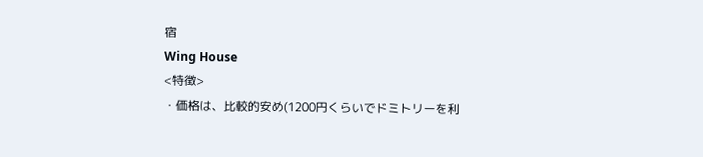宿
Wing House
<特徴>
・価格は、比較的安め(1200円くらいでドミトリーを利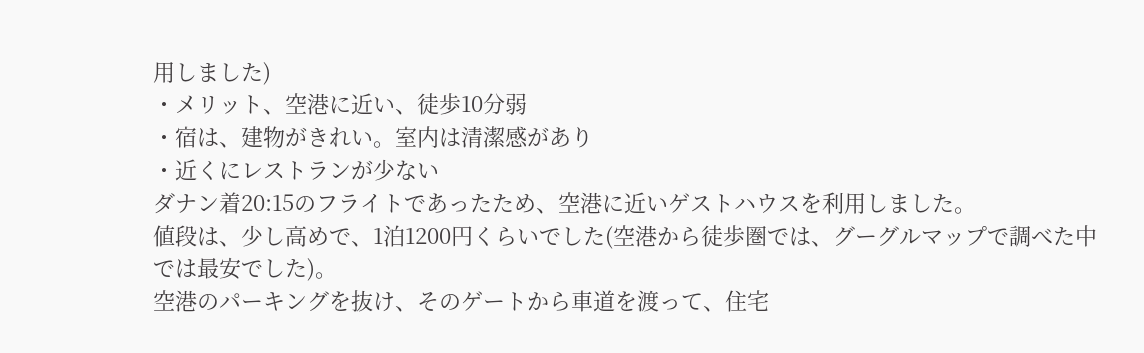用しました)
・メリット、空港に近い、徒歩10分弱
・宿は、建物がきれい。室内は清潔感があり
・近くにレストランが少ない
ダナン着20:15のフライトであったため、空港に近いゲストハウスを利用しました。
値段は、少し高めで、1泊1200円くらいでした(空港から徒歩圏では、グーグルマップで調べた中では最安でした)。
空港のパーキングを抜け、そのゲートから車道を渡って、住宅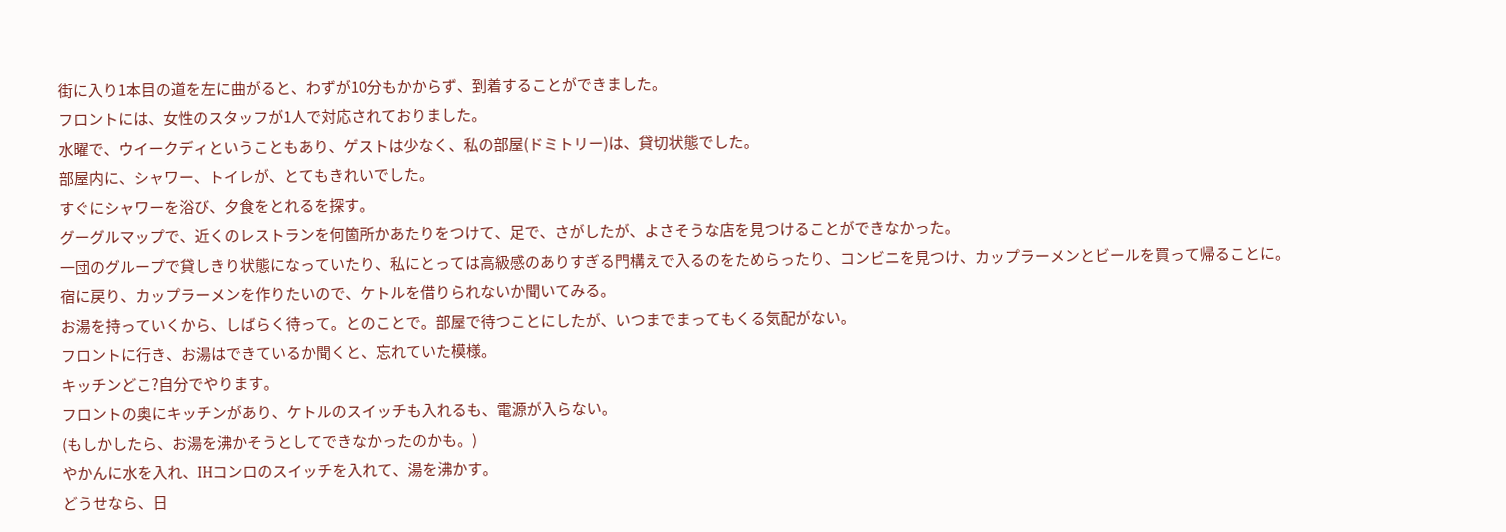街に入り1本目の道を左に曲がると、わずが10分もかからず、到着することができました。
フロントには、女性のスタッフが1人で対応されておりました。
水曜で、ウイークディということもあり、ゲストは少なく、私の部屋(ドミトリー)は、貸切状態でした。
部屋内に、シャワー、トイレが、とてもきれいでした。
すぐにシャワーを浴び、夕食をとれるを探す。
グーグルマップで、近くのレストランを何箇所かあたりをつけて、足で、さがしたが、よさそうな店を見つけることができなかった。
一団のグループで貸しきり状態になっていたり、私にとっては高級感のありすぎる門構えで入るのをためらったり、コンビニを見つけ、カップラーメンとビールを買って帰ることに。
宿に戻り、カップラーメンを作りたいので、ケトルを借りられないか聞いてみる。
お湯を持っていくから、しばらく待って。とのことで。部屋で待つことにしたが、いつまでまってもくる気配がない。
フロントに行き、お湯はできているか聞くと、忘れていた模様。
キッチンどこ?自分でやります。
フロントの奥にキッチンがあり、ケトルのスイッチも入れるも、電源が入らない。
(もしかしたら、お湯を沸かそうとしてできなかったのかも。)
やかんに水を入れ、IHコンロのスイッチを入れて、湯を沸かす。
どうせなら、日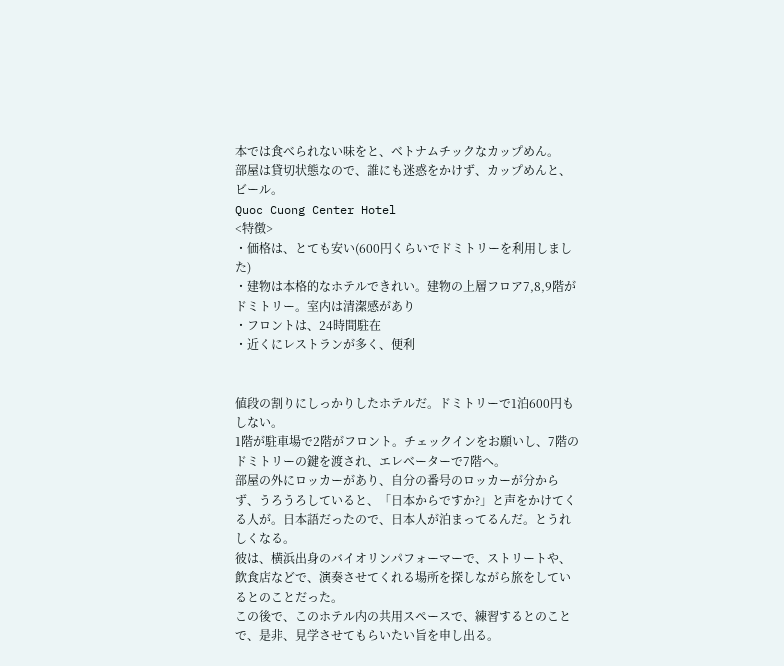本では食べられない味をと、ベトナムチックなカップめん。
部屋は貸切状態なので、誰にも迷惑をかけず、カップめんと、ビール。
Quoc Cuong Center Hotel
<特徴>
・価格は、とても安い(600円くらいでドミトリーを利用しました)
・建物は本格的なホテルできれい。建物の上層フロア7,8,9階がドミトリー。室内は清潔感があり
・フロントは、24時間駐在
・近くにレストランが多く、便利


値段の割りにしっかりしたホテルだ。ドミトリーで1泊600円もしない。
1階が駐車場で2階がフロント。チェックインをお願いし、7階のドミトリーの鍵を渡され、エレベーターで7階へ。
部屋の外にロッカーがあり、自分の番号のロッカーが分からず、うろうろしていると、「日本からですか?」と声をかけてくる人が。日本語だったので、日本人が泊まってるんだ。とうれしくなる。
彼は、横浜出身のバイオリンパフォーマーで、ストリートや、飲食店などで、演奏させてくれる場所を探しながら旅をしているとのことだった。
この後で、このホテル内の共用スペースで、練習するとのことで、是非、見学させてもらいたい旨を申し出る。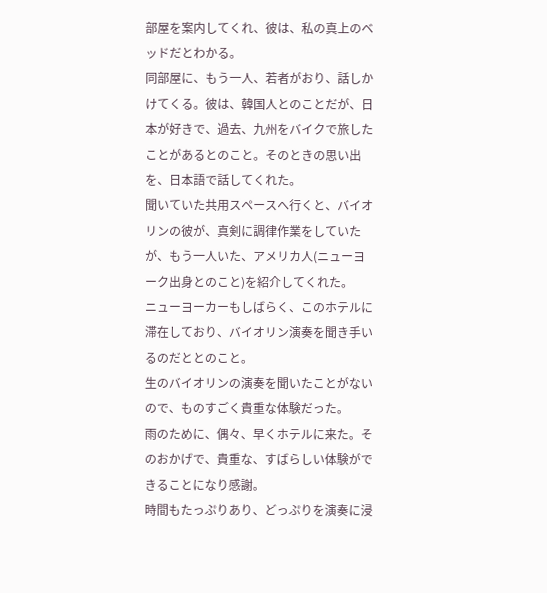部屋を案内してくれ、彼は、私の真上のベッドだとわかる。
同部屋に、もう一人、若者がおり、話しかけてくる。彼は、韓国人とのことだが、日本が好きで、過去、九州をバイクで旅したことがあるとのこと。そのときの思い出を、日本語で話してくれた。
聞いていた共用スペースへ行くと、バイオリンの彼が、真剣に調律作業をしていたが、もう一人いた、アメリカ人(ニューヨーク出身とのこと)を紹介してくれた。
ニューヨーカーもしばらく、このホテルに滞在しており、バイオリン演奏を聞き手いるのだととのこと。
生のバイオリンの演奏を聞いたことがないので、ものすごく貴重な体験だった。
雨のために、偶々、早くホテルに来た。そのおかげで、貴重な、すばらしい体験ができることになり感謝。
時間もたっぷりあり、どっぷりを演奏に浸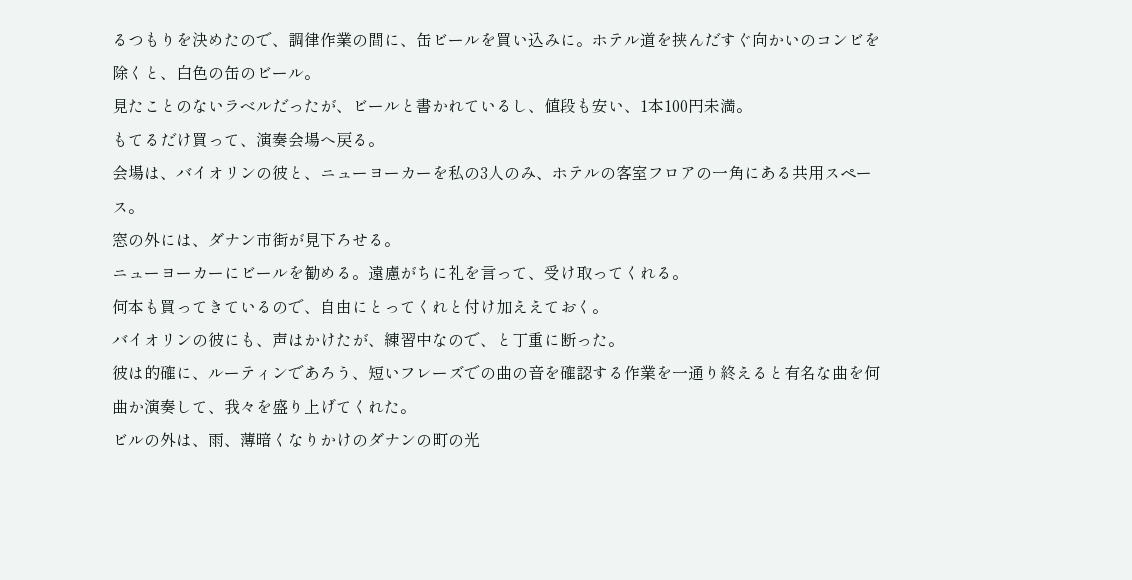るつもりを決めたので、調律作業の間に、缶ビールを買い込みに。ホテル道を挟んだすぐ向かいのコンビを除くと、白色の缶のビール。
見たことのないラベルだったが、ビールと書かれているし、値段も安い、1本100円未満。
もてるだけ買って、演奏会場へ戻る。
会場は、バイオリンの彼と、ニューヨーカーを私の3人のみ、ホテルの客室フロアの一角にある共用スペース。
窓の外には、ダナン市街が見下ろせる。
ニューヨーカーにビールを勧める。遠慮がちに礼を言って、受け取ってくれる。
何本も買ってきているので、自由にとってくれと付け加ええておく。
バイオリンの彼にも、声はかけたが、練習中なので、と丁重に断った。
彼は的確に、ルーティンであろう、短いフレーズでの曲の音を確認する作業を一通り終えると有名な曲を何曲か演奏して、我々を盛り上げてくれた。
ビルの外は、雨、薄暗くなりかけのダナンの町の光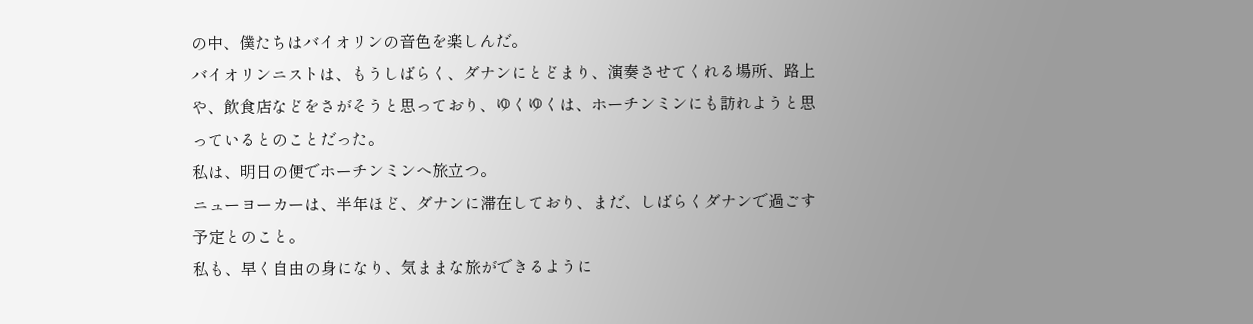の中、僕たちはバイオリンの音色を楽しんだ。
バイオリンニストは、もうしばらく、ダナンにとどまり、演奏させてくれる場所、路上や、飲食店などをさがそうと思っており、ゆくゆくは、ホーチンミンにも訪れようと思っているとのことだった。
私は、明日の便でホーチンミンへ旅立つ。
ニューヨーカーは、半年ほど、ダナンに滞在しており、まだ、しばらくダナンで過ごす予定とのこと。
私も、早く自由の身になり、気ままな旅ができるように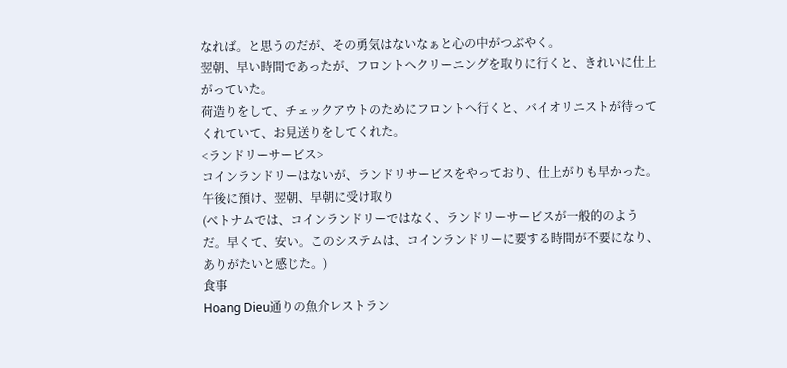なれば。と思うのだが、その勇気はないなぁと心の中がつぶやく。
翌朝、早い時間であったが、フロントへクリーニングを取りに行くと、きれいに仕上がっていた。
荷造りをして、チェックアウトのためにフロントへ行くと、バイオリニストが待ってくれていて、お見送りをしてくれた。
<ランドリーサービス>
コインランドリーはないが、ランドリサービスをやっており、仕上がりも早かった。
午後に預け、翌朝、早朝に受け取り
(べトナムでは、コインランドリーではなく、ランドリーサービスが一般的のようだ。早くて、安い。このシステムは、コインランドリーに要する時間が不要になり、ありがたいと感じた。)
食事
Hoang Dieu通りの魚介レストラン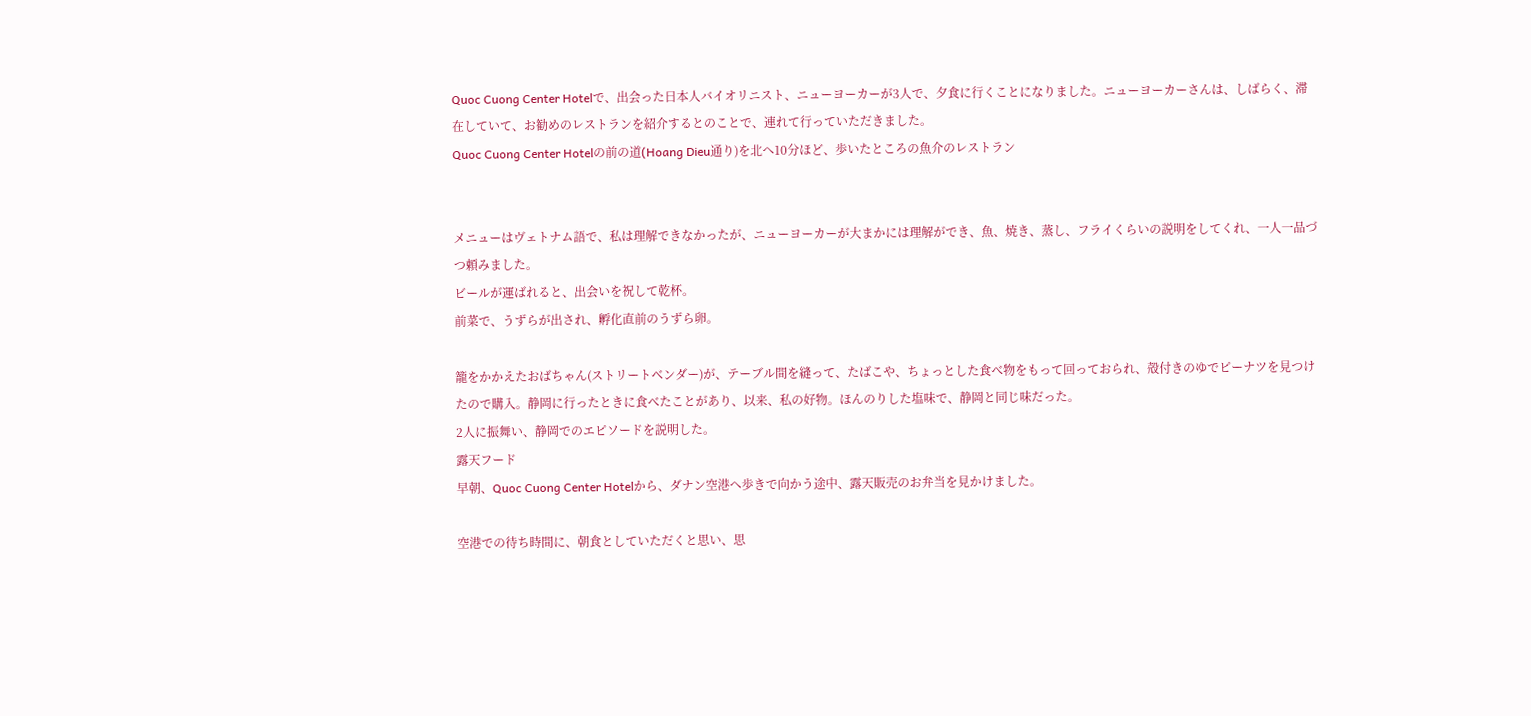Quoc Cuong Center Hotelで、出会った日本人バイオリニスト、ニューヨーカーが3人で、夕食に行くことになりました。ニューヨーカーさんは、しばらく、滞在していて、お勧めのレストランを紹介するとのことで、連れて行っていただきました。
Quoc Cuong Center Hotelの前の道(Hoang Dieu通り)を北へ10分ほど、歩いたところの魚介のレストラン


メニューはヴェトナム語で、私は理解できなかったが、ニューヨーカーが大まかには理解ができ、魚、焼き、蒸し、フライくらいの説明をしてくれ、一人一品づつ頼みました。
ビールが運ばれると、出会いを祝して乾杯。
前菜で、うずらが出され、孵化直前のうずら卵。

籠をかかえたおばちゃん(ストリートベンダー)が、テーブル間を縫って、たばこや、ちょっとした食べ物をもって回っておられ、殻付きのゆでピーナツを見つけたので購入。静岡に行ったときに食べたことがあり、以来、私の好物。ほんのりした塩味で、静岡と同じ味だった。
2人に振舞い、静岡でのエピソードを説明した。
露天フード
早朝、Quoc Cuong Center Hotelから、ダナン空港へ歩きで向かう途中、露天販売のお弁当を見かけました。

空港での待ち時間に、朝食としていただくと思い、思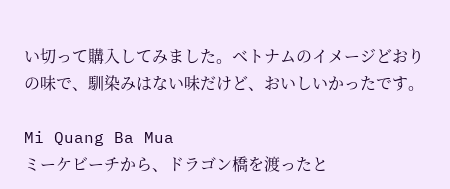い切って購入してみました。ベトナムのイメージどおりの味で、馴染みはない味だけど、おいしいかったです。

Mi Quang Ba Mua
ミーケビーチから、ドラゴン橋を渡ったと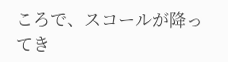ころで、スコールが降ってき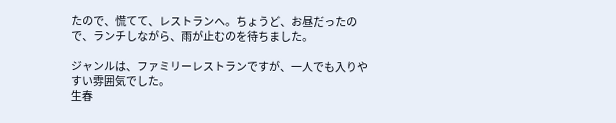たので、慌てて、レストランへ。ちょうど、お昼だったので、ランチしながら、雨が止むのを待ちました。

ジャンルは、ファミリーレストランですが、一人でも入りやすい雰囲気でした。
生春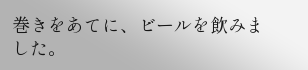巻きをあてに、ビールを飲みました。